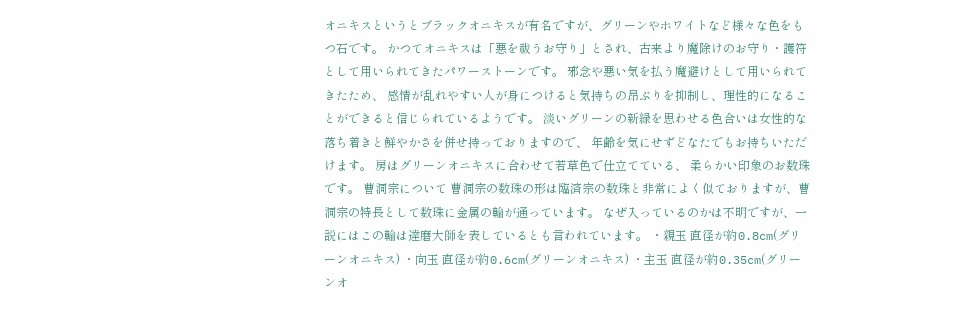オニキスというとブラックオニキスが有名ですが、グリーンやホワイトなど様々な色をもつ石です。 かつてオニキスは「悪を祓うお守り」とされ、古来より魔除けのお守り・護符として用いられてきたパワーストーンです。 邪念や悪い気を払う魔避けとして用いられてきたため、 感情が乱れやすい人が身につけると気持ちの昂ぶりを抑制し、理性的になることができると信じられているようです。 淡いグリーンの新緑を思わせる色合いは女性的な落ち着きと鮮やかさを併せ持っておりますので、 年齢を気にせずどなたでもお持ちいただけます。 房はグリーンオニキスに合わせて若草色で仕立てている、 柔らかい印象のお数珠です。 曹洞宗について 曹洞宗の数珠の形は臨済宗の数珠と非常によく似ておりますが、曹洞宗の特長として数珠に金属の輪が通っています。 なぜ入っているのかは不明ですが、一説にはこの輪は達磨大師を表しているとも言われています。 ・親玉 直径が約0.8cm(グリーンオニキス) ・向玉 直径が約0.6cm(グリーンオニキス) ・主玉 直径が約0.35cm(グリーンオ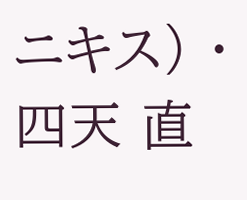ニキス) ・四天 直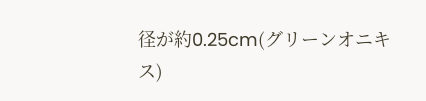径が約0.25cm(グリーンオニキス)